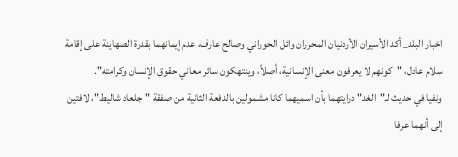اخبار البلد_ أكد الأسيران الأردنيان المحرران وائل الحوراني وصالح عارف، عدم إيمانهما بقدرة الصهاينة على إقامة سلام عادل، "كونهم لا يعرفون معنى الإنسانية، أصلاً، وينتهكون سائر معاني حقوق الإنسان وكرامته".
ونفيا في حديث لـ"الغد" درايتهما بأن اسميهما كانا مشمولين بالدفعة الثانية من صفقة "جلعاد شاليط"، لافتين إلى أنهما عرفا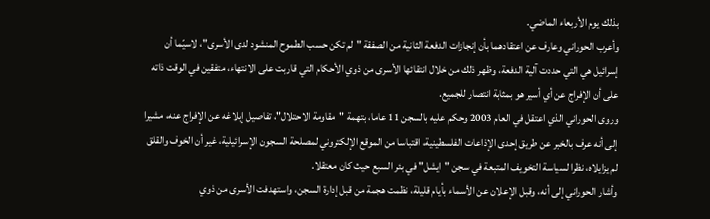بذلك يوم الأربعاء الماضي.
وأعرب الحوراني وعارف عن اعتقادهما بأن إنجازات الدفعة الثانية من الصفقة "لم تكن حسب الطموح المنشود لدى الأسرى"، لاسيّما أن إسرائيل هي التي حددت آلية الدفعة، وظهر ذلك من خلال انتقائها الأسرى من ذوي الأحكام التي قاربت على الانتهاء، متفقين في الوقت ذاته على أن الإفراج عن أي أسير هو بمثابة انتصار للجميع.
وروى الحوراني الذي اعتقل في العام 2003 وحكم عليه بالسجن 11 عاما، بتهمة "مقاومة الاحتلال"، تفاصيل إبلاغه عن الإفراج عنه، مشيرا إلى أنه عرف بالخبر عن طريق إحدى الإذاعات الفلسطينية، اقتباسا من الموقع الإلكتروني لمصلحة السجون الإسرائيلية، غير أن الخوف والقلق لم يزايلاه، نظرا لسياسة التخويف المتبعة في سجن "ايشل" في بئر السبع حيث كان معتقلا.
وأشار الحوراني إلى أنه، وقبل الإعلان عن الأسماء بأيام قليلة، نظمت هجمة من قبل إدارة السجن، واستهدفت الأسرى من ذوي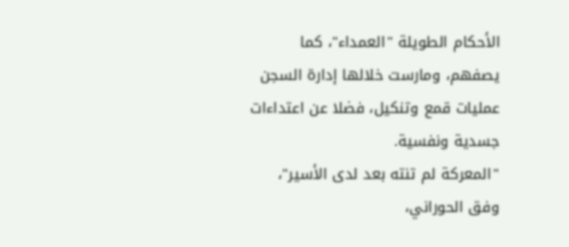الأحكام الطويلة "العمداء"، كما يصفهم، ومارست خلالها إدارة السجن عمليات قمع وتنكيل، فضلا عن اعتداءات جسدية ونفسية.
"المعركة لم تنته بعد لدى الأسير"، وفق الحوراني،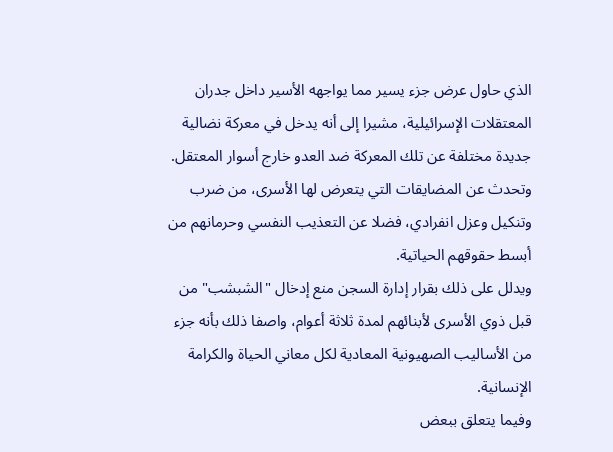الذي حاول عرض جزء يسير مما يواجهه الأسير داخل جدران المعتقلات الإسرائيلية، مشيرا إلى أنه يدخل في معركة نضالية جديدة مختلفة عن تلك المعركة ضد العدو خارج أسوار المعتقل.
وتحدث عن المضايقات التي يتعرض لها الأسرى، من ضرب وتنكيل وعزل انفرادي، فضلا عن التعذيب النفسي وحرمانهم من أبسط حقوقهم الحياتية.
ويدلل على ذلك بقرار إدارة السجن منع إدخال "الشبشب" من قبل ذوي الأسرى لأبنائهم لمدة ثلاثة أعوام، واصفا ذلك بأنه جزء من الأساليب الصهيونية المعادية لكل معاني الحياة والكرامة الإنسانية.
وفيما يتعلق ببعض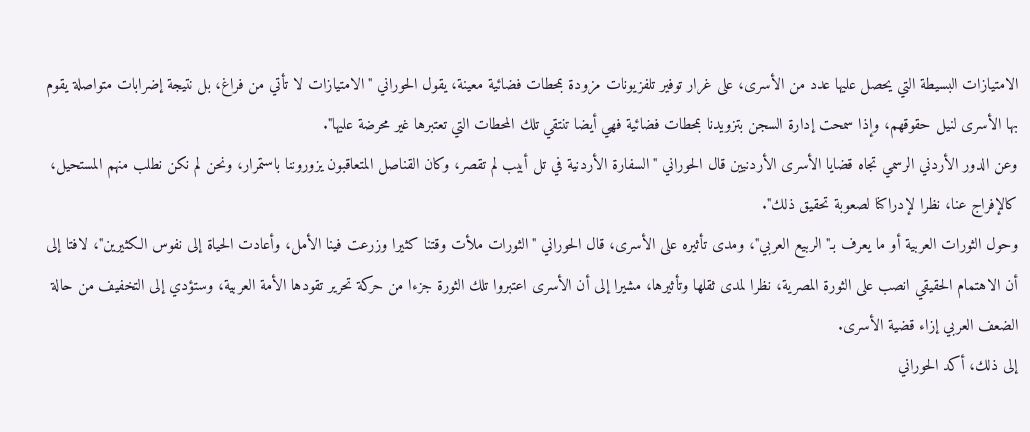الامتيازات البسيطة التي يحصل عليها عدد من الأسرى، على غرار توفير تلفزيونات مزودة بمحطات فضائية معينة، يقول الحوراني "الامتيازات لا تأتي من فراغ، بل نتيجة إضرابات متواصلة يقوم بها الأسرى لنيل حقوقهم، وإذا سمحت إدارة السجن بتزويدنا بمحطات فضائية فهي أيضا تنتقي تلك المحطات التي تعتبرها غير محرضة عليها".
وعن الدور الأردني الرسمي تجاه قضايا الأسرى الأردنيين قال الحوراني "السفارة الأردنية في تل أبيب لم تقصر، وكان القناصل المتعاقبون يزوروننا باستمرار، ونحن لم نكن نطلب منهم المستحيل، كالإفراج عنا، نظرا لإدراكنا لصعوبة تحقيق ذلك".
وحول الثورات العربية أو ما يعرف بـ"الربيع العربي"، ومدى تأثيره على الأسرى، قال الحوراني "الثورات ملأت وقتنا كثيرا وزرعت فينا الأمل، وأعادت الحياة إلى نفوس الكثيرين"، لافتا إلى أن الاهتمام الحقيقي انصب على الثورة المصرية، نظرا لمدى ثقلها وتأثيرها، مشيرا إلى أن الأسرى اعتبروا تلك الثورة جزءا من حركة تحرير تقودها الأمة العربية، وستؤدي إلى التخفيف من حالة الضعف العربي إزاء قضية الأسرى.
إلى ذلك، أكد الحوراني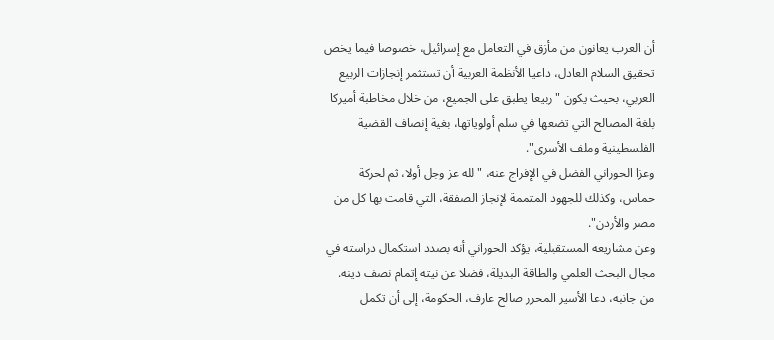أن العرب يعانون من مأزق في التعامل مع إسرائيل، خصوصا فيما يخص تحقيق السلام العادل، داعيا الأنظمة العربية أن تستثمر إنجازات الربيع العربي، بحيث يكون "ربيعا يطبق على الجميع، من خلال مخاطبة أميركا بلغة المصالح التي تضعها في سلم أولوياتها، بغية إنصاف القضية الفلسطينية وملف الأسرى".
وعزا الحوراني الفضل في الإفراج عنه، "لله عز وجل أولا، ثم لحركة حماس، وكذلك للجهود المتممة لإنجاز الصفقة، التي قامت بها كل من مصر والأردن".
وعن مشاريعه المستقبلية، يؤكد الحوراني أنه بصدد استكمال دراسته في مجال البحث العلمي والطاقة البديلة، فضلا عن نيته إتمام نصف دينه.
من جانبه، دعا الأسير المحرر صالح عارف، الحكومة، إلى أن تكمل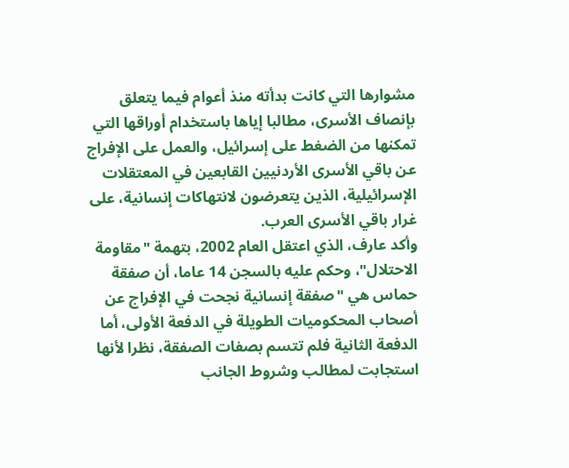مشوارها التي كانت بدأته منذ أعوام فيما يتعلق بإنصاف الأسرى، مطالبا إياها باستخدام أوراقها التي تمكنها من الضغط على إسرائيل، والعمل على الإفراج عن باقي الأسرى الأردنيين القابعين في المعتقلات الإسرائيلية، الذين يتعرضون لانتهاكات إنسانية، على غرار باقي الأسرى العرب.
وأكد عارف، الذي اعتقل العام 2002، بتهمة "مقاومة الاحتلال"، وحكم عليه بالسجن 14 عاما، أن صفقة حماس هي "صفقة إنسانية نجحت في الإفراج عن أصحاب المحكوميات الطويلة في الدفعة الأولى، أما الدفعة الثانية فلم تتسم بصفات الصفقة، نظرا لأنها استجابت لمطالب وشروط الجانب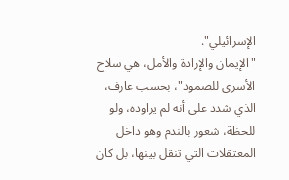الإسرائيلي".
"الإيمان والإرادة والأمل، هي سلاح الأسرى للصمود"، بحسب عارف، الذي شدد على أنه لم يراوده، ولو للحظة، شعور بالندم وهو داخل المعتقلات التي تنقل بينها، بل كان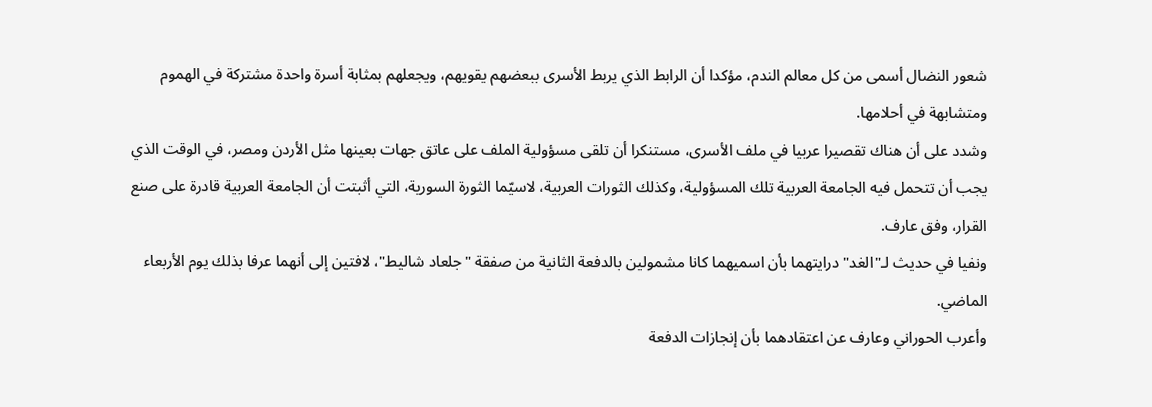شعور النضال أسمى من كل معالم الندم، مؤكدا أن الرابط الذي يربط الأسرى ببعضهم يقويهم، ويجعلهم بمثابة أسرة واحدة مشتركة في الهموم ومتشابهة في أحلامها.
وشدد على أن هناك تقصيرا عربيا في ملف الأسرى، مستنكرا أن تلقى مسؤولية الملف على عاتق جهات بعينها مثل الأردن ومصر، في الوقت الذي يجب أن تتحمل فيه الجامعة العربية تلك المسؤولية، وكذلك الثورات العربية، لاسيّما الثورة السورية، التي أثبتت أن الجامعة العربية قادرة على صنع القرار، وفق عارف.
ونفيا في حديث لـ"الغد" درايتهما بأن اسميهما كانا مشمولين بالدفعة الثانية من صفقة "جلعاد شاليط"، لافتين إلى أنهما عرفا بذلك يوم الأربعاء الماضي.
وأعرب الحوراني وعارف عن اعتقادهما بأن إنجازات الدفعة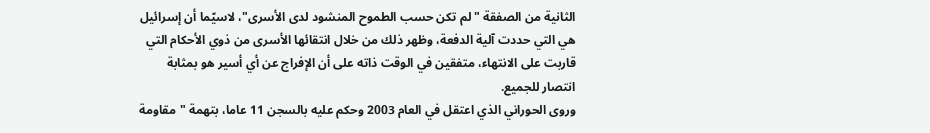الثانية من الصفقة "لم تكن حسب الطموح المنشود لدى الأسرى"، لاسيّما أن إسرائيل هي التي حددت آلية الدفعة، وظهر ذلك من خلال انتقائها الأسرى من ذوي الأحكام التي قاربت على الانتهاء، متفقين في الوقت ذاته على أن الإفراج عن أي أسير هو بمثابة انتصار للجميع.
وروى الحوراني الذي اعتقل في العام 2003 وحكم عليه بالسجن 11 عاما، بتهمة "مقاومة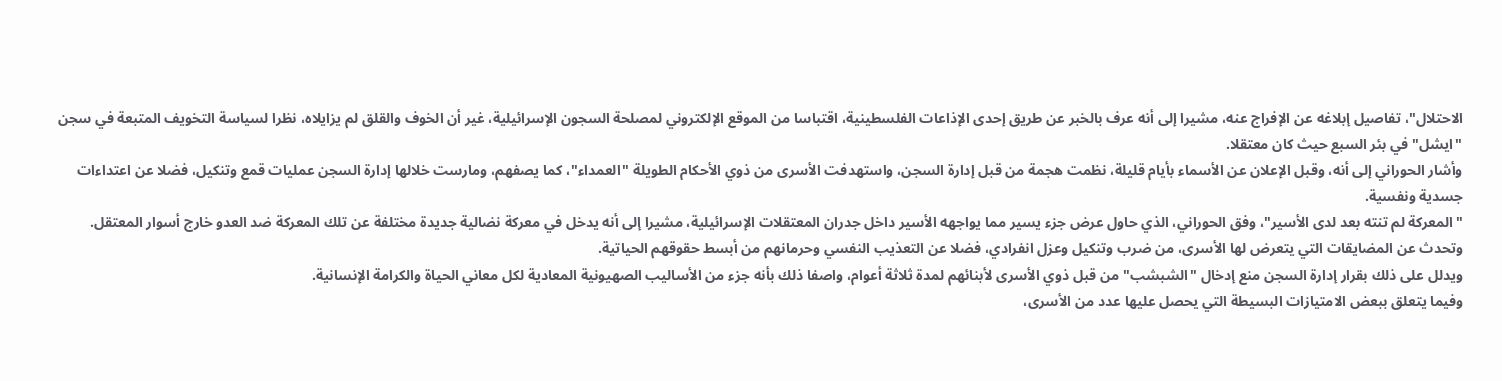الاحتلال"، تفاصيل إبلاغه عن الإفراج عنه، مشيرا إلى أنه عرف بالخبر عن طريق إحدى الإذاعات الفلسطينية، اقتباسا من الموقع الإلكتروني لمصلحة السجون الإسرائيلية، غير أن الخوف والقلق لم يزايلاه، نظرا لسياسة التخويف المتبعة في سجن "ايشل" في بئر السبع حيث كان معتقلا.
وأشار الحوراني إلى أنه، وقبل الإعلان عن الأسماء بأيام قليلة، نظمت هجمة من قبل إدارة السجن، واستهدفت الأسرى من ذوي الأحكام الطويلة "العمداء"، كما يصفهم، ومارست خلالها إدارة السجن عمليات قمع وتنكيل، فضلا عن اعتداءات جسدية ونفسية.
"المعركة لم تنته بعد لدى الأسير"، وفق الحوراني، الذي حاول عرض جزء يسير مما يواجهه الأسير داخل جدران المعتقلات الإسرائيلية، مشيرا إلى أنه يدخل في معركة نضالية جديدة مختلفة عن تلك المعركة ضد العدو خارج أسوار المعتقل.
وتحدث عن المضايقات التي يتعرض لها الأسرى، من ضرب وتنكيل وعزل انفرادي، فضلا عن التعذيب النفسي وحرمانهم من أبسط حقوقهم الحياتية.
ويدلل على ذلك بقرار إدارة السجن منع إدخال "الشبشب" من قبل ذوي الأسرى لأبنائهم لمدة ثلاثة أعوام، واصفا ذلك بأنه جزء من الأساليب الصهيونية المعادية لكل معاني الحياة والكرامة الإنسانية.
وفيما يتعلق ببعض الامتيازات البسيطة التي يحصل عليها عدد من الأسرى،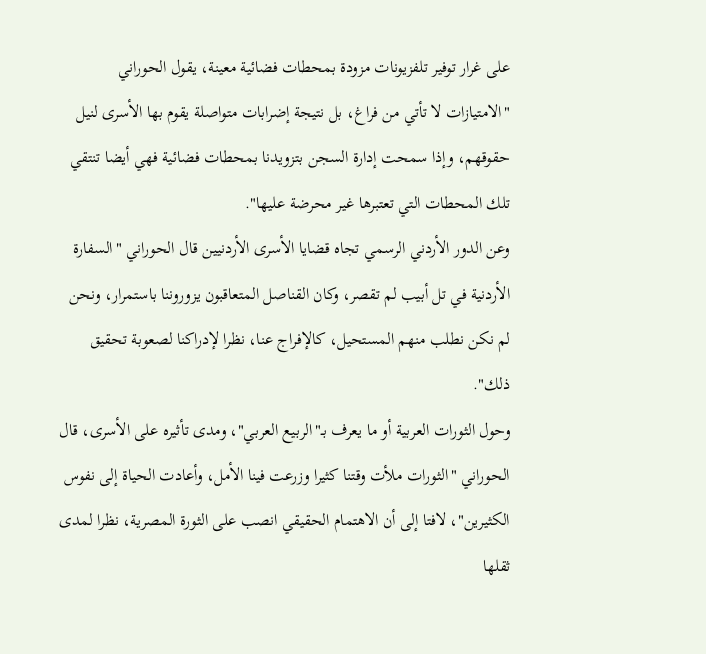على غرار توفير تلفزيونات مزودة بمحطات فضائية معينة، يقول الحوراني "الامتيازات لا تأتي من فراغ، بل نتيجة إضرابات متواصلة يقوم بها الأسرى لنيل حقوقهم، وإذا سمحت إدارة السجن بتزويدنا بمحطات فضائية فهي أيضا تنتقي تلك المحطات التي تعتبرها غير محرضة عليها".
وعن الدور الأردني الرسمي تجاه قضايا الأسرى الأردنيين قال الحوراني "السفارة الأردنية في تل أبيب لم تقصر، وكان القناصل المتعاقبون يزوروننا باستمرار، ونحن لم نكن نطلب منهم المستحيل، كالإفراج عنا، نظرا لإدراكنا لصعوبة تحقيق ذلك".
وحول الثورات العربية أو ما يعرف بـ"الربيع العربي"، ومدى تأثيره على الأسرى، قال الحوراني "الثورات ملأت وقتنا كثيرا وزرعت فينا الأمل، وأعادت الحياة إلى نفوس الكثيرين"، لافتا إلى أن الاهتمام الحقيقي انصب على الثورة المصرية، نظرا لمدى ثقلها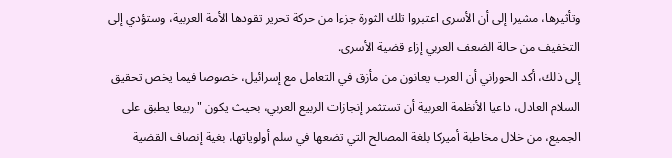وتأثيرها، مشيرا إلى أن الأسرى اعتبروا تلك الثورة جزءا من حركة تحرير تقودها الأمة العربية، وستؤدي إلى التخفيف من حالة الضعف العربي إزاء قضية الأسرى.
إلى ذلك، أكد الحوراني أن العرب يعانون من مأزق في التعامل مع إسرائيل، خصوصا فيما يخص تحقيق السلام العادل، داعيا الأنظمة العربية أن تستثمر إنجازات الربيع العربي، بحيث يكون "ربيعا يطبق على الجميع، من خلال مخاطبة أميركا بلغة المصالح التي تضعها في سلم أولوياتها، بغية إنصاف القضية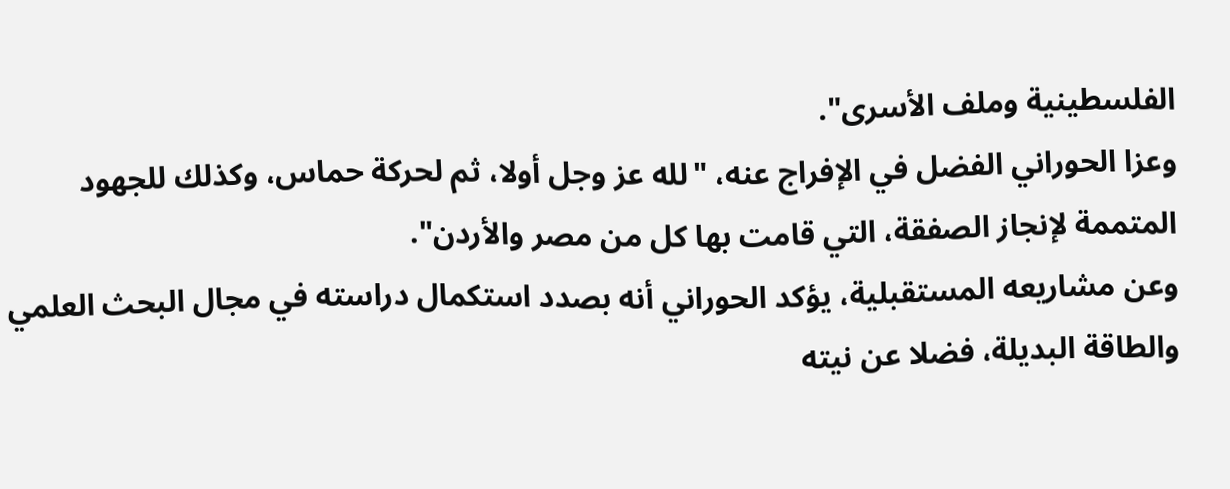الفلسطينية وملف الأسرى".
وعزا الحوراني الفضل في الإفراج عنه، "لله عز وجل أولا، ثم لحركة حماس، وكذلك للجهود المتممة لإنجاز الصفقة، التي قامت بها كل من مصر والأردن".
وعن مشاريعه المستقبلية، يؤكد الحوراني أنه بصدد استكمال دراسته في مجال البحث العلمي والطاقة البديلة، فضلا عن نيته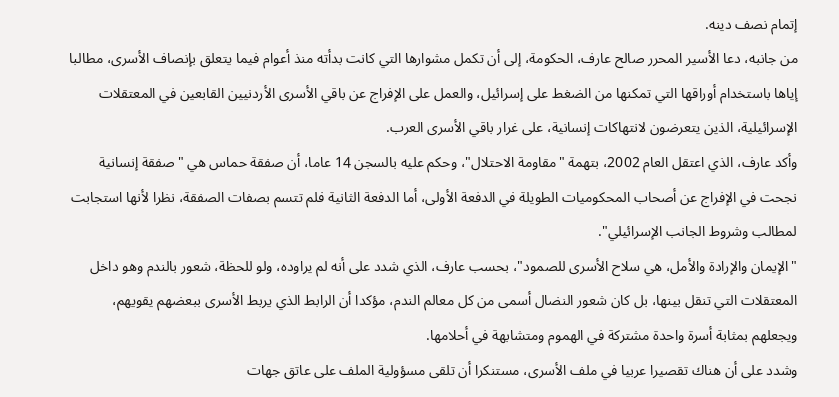إتمام نصف دينه.
من جانبه، دعا الأسير المحرر صالح عارف، الحكومة، إلى أن تكمل مشوارها التي كانت بدأته منذ أعوام فيما يتعلق بإنصاف الأسرى، مطالبا إياها باستخدام أوراقها التي تمكنها من الضغط على إسرائيل، والعمل على الإفراج عن باقي الأسرى الأردنيين القابعين في المعتقلات الإسرائيلية، الذين يتعرضون لانتهاكات إنسانية، على غرار باقي الأسرى العرب.
وأكد عارف، الذي اعتقل العام 2002، بتهمة "مقاومة الاحتلال"، وحكم عليه بالسجن 14 عاما، أن صفقة حماس هي "صفقة إنسانية نجحت في الإفراج عن أصحاب المحكوميات الطويلة في الدفعة الأولى، أما الدفعة الثانية فلم تتسم بصفات الصفقة، نظرا لأنها استجابت لمطالب وشروط الجانب الإسرائيلي".
"الإيمان والإرادة والأمل، هي سلاح الأسرى للصمود"، بحسب عارف، الذي شدد على أنه لم يراوده، ولو للحظة، شعور بالندم وهو داخل المعتقلات التي تنقل بينها، بل كان شعور النضال أسمى من كل معالم الندم، مؤكدا أن الرابط الذي يربط الأسرى ببعضهم يقويهم، ويجعلهم بمثابة أسرة واحدة مشتركة في الهموم ومتشابهة في أحلامها.
وشدد على أن هناك تقصيرا عربيا في ملف الأسرى، مستنكرا أن تلقى مسؤولية الملف على عاتق جهات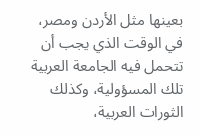بعينها مثل الأردن ومصر، في الوقت الذي يجب أن تتحمل فيه الجامعة العربية تلك المسؤولية، وكذلك الثورات العربية،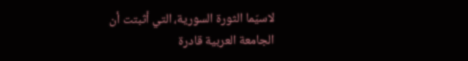لاسيّما الثورة السورية، التي أثبتت أن الجامعة العربية قادرة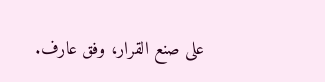على صنع القرار، وفق عارف.